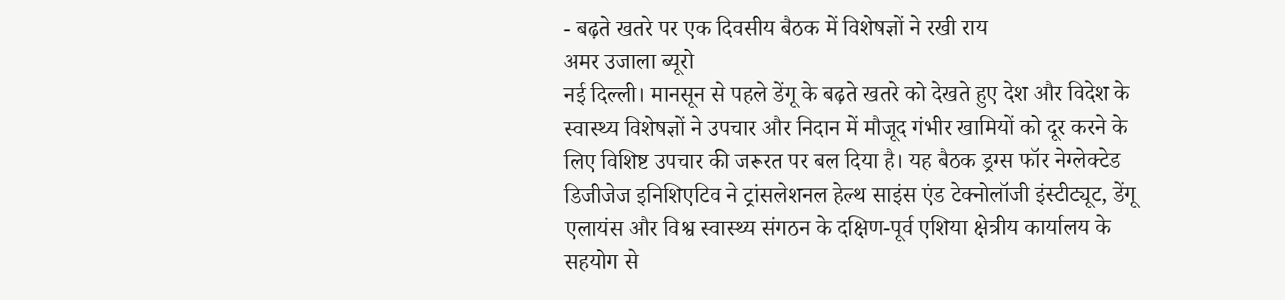- बढ़ते खतरे पर एक दिवसीय बैठक में विशेषज्ञों ने रखी राय
अमर उजाला ब्यूरो
नई दिल्ली। मानसून से पहले डेंगू के बढ़ते खतरे को देखते हुए देश और विदेश के स्वास्थ्य विशेषज्ञों ने उपचार और निदान में मौजूद गंभीर खामियों को दूर करने के लिए विशिष्ट उपचार की जरूरत पर बल दिया है। यह बैठक ड्रग्स फॉर नेग्लेक्टेड डिजीजेज इनिशिएटिव ने ट्रांसलेशनल हेल्थ साइंस एंड टेक्नोलॉजी इंस्टीट्यूट, डेंगू एलायंस और विश्व स्वास्थ्य संगठन के दक्षिण-पूर्व एशिया क्षेत्रीय कार्यालय के सहयोग से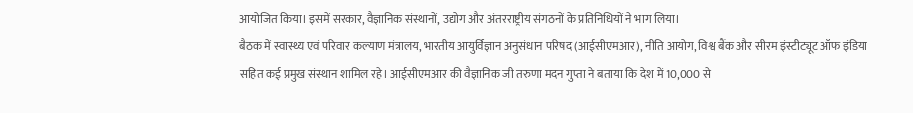आयोजित किया। इसमें सरकार, वैज्ञानिक संस्थानों, उद्योग और अंतरराष्ट्रीय संगठनों के प्रतिनिधियों ने भाग लिया।
बैठक में स्वास्थ्य एवं परिवार कल्याण मंत्रालय, भारतीय आयुर्विज्ञान अनुसंधान परिषद (आईसीएमआर), नीति आयोग, विश्व बैंक और सीरम इंस्टीट्यूट ऑफ इंडिया सहित कई प्रमुख संस्थान शामिल रहे। आईसीएमआर की वैज्ञानिक जी तरुणा मदन गुप्ता ने बताया कि देश में 10,000 से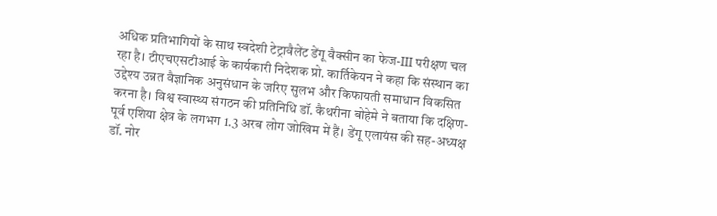अधिक प्रतिभागियों के साथ स्वदेशी टेट्रावैलेंट डेंगू वैक्सीन का फेज-III परीक्षण चल रहा है। टीएचएसटीआई के कार्यकारी निदेशक प्रो. कार्तिकेयन ने कहा कि संस्थान का उद्देश्य उन्नत वैज्ञानिक अनुसंधान के जरिए सुलभ और किफायती समाधान विकसित करना है। विश्व स्वास्थ्य संगठन की प्रतिनिधि डॉ. कैथरीना बोहेमे ने बताया कि दक्षिण-पूर्व एशिया क्षेत्र के लगभग 1.3 अरब लोग जोखिम में हैं। डेंगू एलायंस की सह-अध्यक्ष डॉ. नोर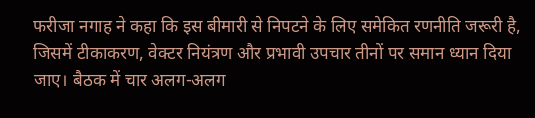फरीजा नगाह ने कहा कि इस बीमारी से निपटने के लिए समेकित रणनीति जरूरी है, जिसमें टीकाकरण, वेक्टर नियंत्रण और प्रभावी उपचार तीनों पर समान ध्यान दिया जाए। बैठक में चार अलग-अलग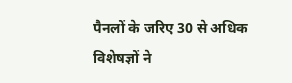पैनलों के जरिए 30 से अधिक विशेषज्ञों ने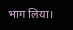भाग लिया।